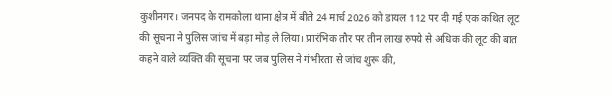कुशीनगर। जनपद के रामकोला थाना क्षेत्र में बीते 24 मार्च 2026 को डायल 112 पर दी गई एक कथित लूट की सूचना ने पुलिस जांच में बड़ा मोड़ ले लिया। प्रारंभिक तौर पर तीन लाख रुपये से अधिक की लूट की बात कहने वाले व्यक्ति की सूचना पर जब पुलिस ने गंभीरता से जांच शुरू की,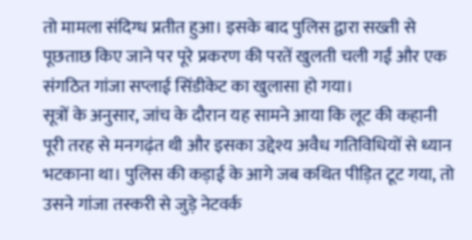तो मामला संदिग्ध प्रतीत हुआ। इसके बाद पुलिस द्वारा सख्ती से पूछताछ किए जाने पर पूरे प्रकरण की परतें खुलती चली गईं और एक संगठित गांजा सप्लाई सिंडीकेट का खुलासा हो गया।
सूत्रों के अनुसार, जांच के दौरान यह सामने आया कि लूट की कहानी पूरी तरह से मनगढ़ंत थी और इसका उद्देश्य अवैध गतिविधियों से ध्यान भटकाना था। पुलिस की कड़ाई के आगे जब कथित पीड़ित टूट गया, तो उसने गांजा तस्करी से जुड़े नेटवर्क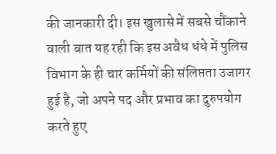की जानकारी दी। इस खुलासे में सबसे चौंकाने वाली बात यह रही कि इस अवैध धंधे में पुलिस विभाग के ही चार कर्मियों की संलिप्तता उजागर हुई है, जो अपने पद और प्रभाव का दुरुपयोग करते हुए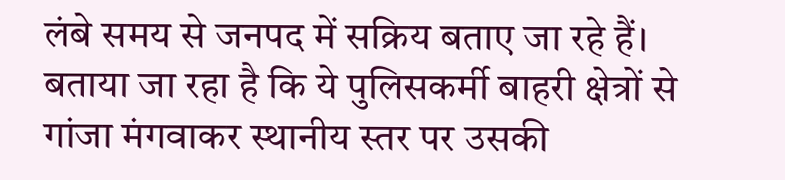लंबे समय से जनपद में सक्रिय बताए जा रहे हैं।
बताया जा रहा है कि ये पुलिसकर्मी बाहरी क्षेत्रों से गांजा मंगवाकर स्थानीय स्तर पर उसकी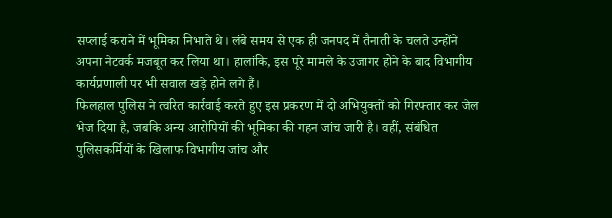सप्लाई कराने में भूमिका निभाते थे। लंबे समय से एक ही जनपद में तैनाती के चलते उन्होंने अपना नेटवर्क मजबूत कर लिया था। हालांकि, इस पूरे मामले के उजागर होने के बाद विभागीय कार्यप्रणाली पर भी सवाल खड़े होने लगे हैं।
फिलहाल पुलिस ने त्वरित कार्रवाई करते हुए इस प्रकरण में दो अभियुक्तों को गिरफ्तार कर जेल भेज दिया है, जबकि अन्य आरोपियों की भूमिका की गहन जांच जारी है। वहीं, संबंधित पुलिसकर्मियों के खिलाफ विभागीय जांच और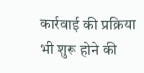कार्रवाई की प्रक्रिया भी शुरू होने की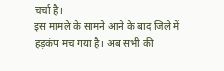चर्चा है।
इस मामले के सामने आने के बाद जिले में हड़कंप मच गया है। अब सभी की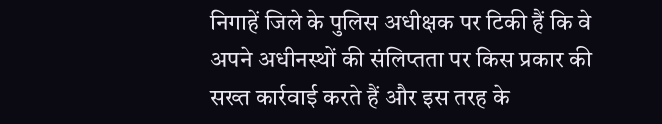निगाहें जिले के पुलिस अधीक्षक पर टिकी हैं कि वे अपने अधीनस्थों की संलिप्तता पर किस प्रकार की सख्त कार्रवाई करते हैं और इस तरह के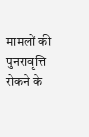मामलों की पुनरावृत्ति रोकने के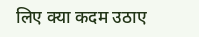लिए क्या कदम उठाए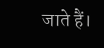जाते हैं।